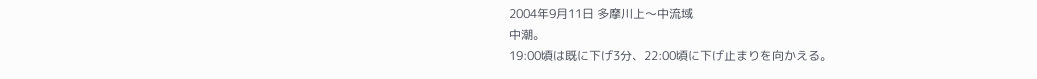2004年9月11日 多摩川上〜中流域
中潮。
19:00頃は既に下げ3分、22:00頃に下げ止まりを向かえる。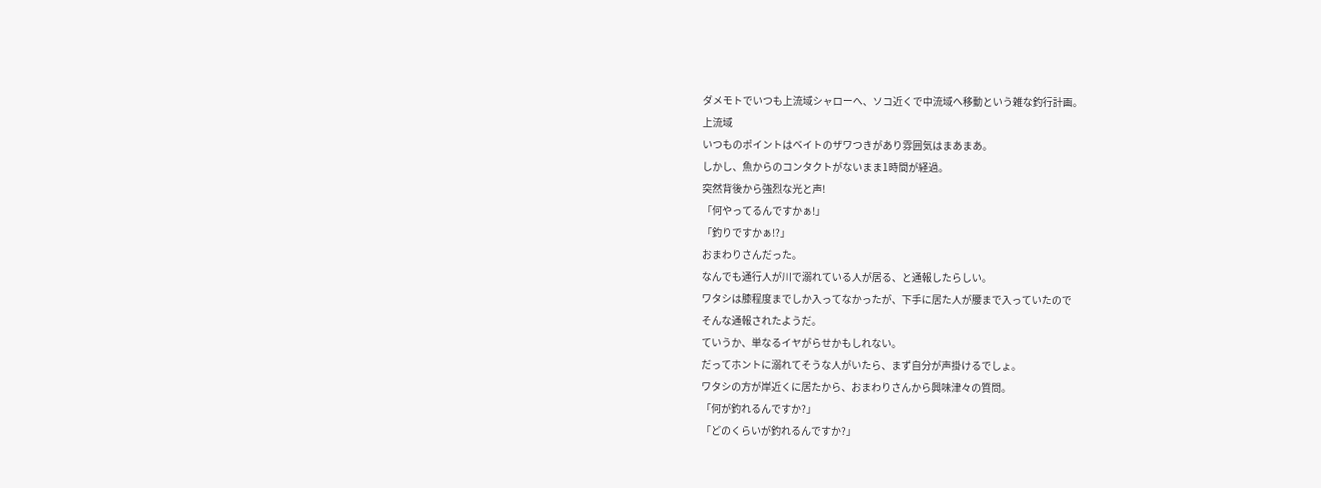ダメモトでいつも上流域シャローへ、ソコ近くで中流域へ移動という雑な釣行計画。
上流域
いつものポイントはベイトのザワつきがあり雰囲気はまあまあ。
しかし、魚からのコンタクトがないまま1時間が経過。
突然背後から強烈な光と声!
「何やってるんですかぁ!」
「釣りですかぁ!?」
おまわりさんだった。
なんでも通行人が川で溺れている人が居る、と通報したらしい。
ワタシは膝程度までしか入ってなかったが、下手に居た人が腰まで入っていたので
そんな通報されたようだ。
ていうか、単なるイヤがらせかもしれない。
だってホントに溺れてそうな人がいたら、まず自分が声掛けるでしょ。
ワタシの方が岸近くに居たから、おまわりさんから興味津々の質問。
「何が釣れるんですか?」
「どのくらいが釣れるんですか?」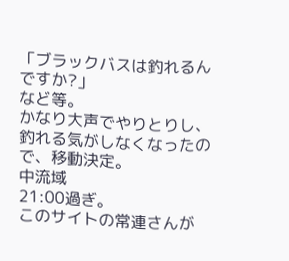「ブラックバスは釣れるんですか?」
など等。
かなり大声でやりとりし、釣れる気がしなくなったので、移動決定。
中流域
21:00過ぎ。
このサイトの常連さんが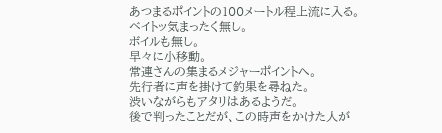あつまるポイントの100メートル程上流に入る。
ベイトッ気まったく無し。
ボイルも無し。
早々に小移動。
常連さんの集まるメジャーポイントへ。
先行者に声を掛けて釣果を尋ねた。
渋いながらもアタリはあるようだ。
後で判ったことだが、この時声をかけた人が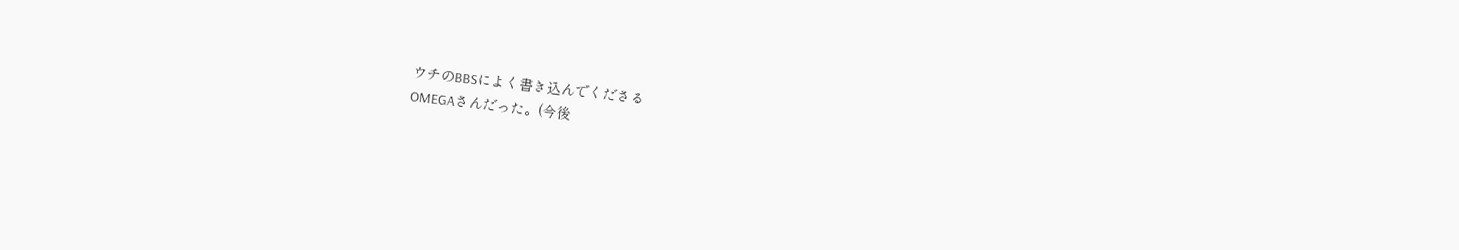ウチのBBSによく書き込んでくださる
OMEGAさんだった。(今後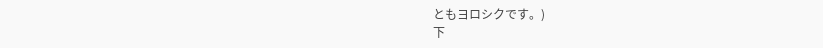ともヨロシクです。)
下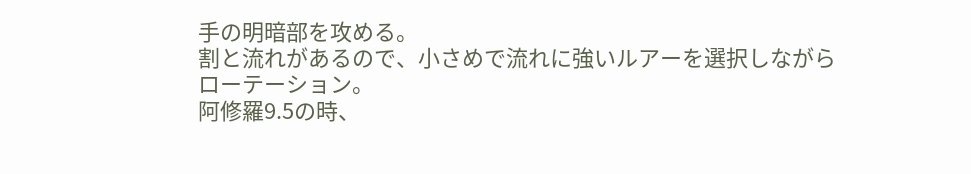手の明暗部を攻める。
割と流れがあるので、小さめで流れに強いルアーを選択しながらローテーション。
阿修羅9.5の時、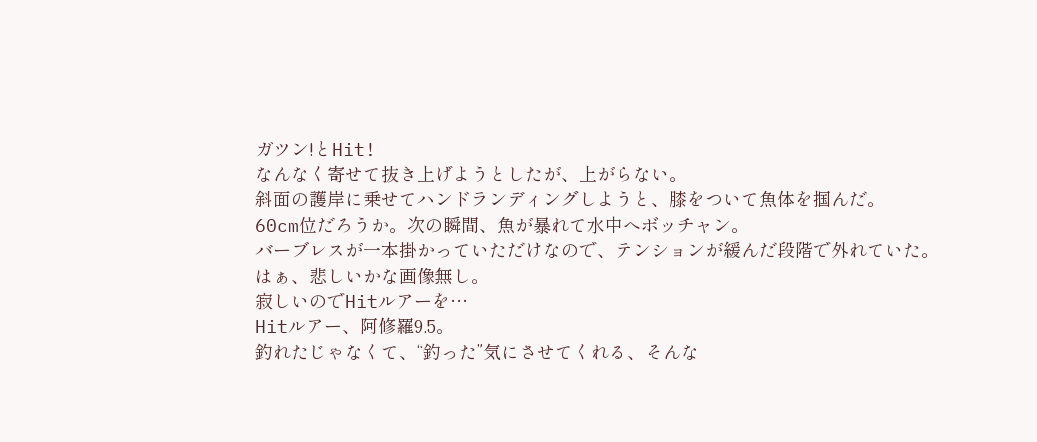ガツン!とHit!
なんなく寄せて抜き上げようとしたが、上がらない。
斜面の護岸に乗せてハンドランディングしようと、膝をついて魚体を掴んだ。
60cm位だろうか。次の瞬間、魚が暴れて水中へボッチャン。
バーブレスが一本掛かっていただけなので、テンションが緩んだ段階で外れていた。
はぁ、悲しいかな画像無し。
寂しいのでHitルアーを…
Hitルアー、阿修羅9.5。
釣れたじゃなくて、“釣った”気にさせてくれる、そんな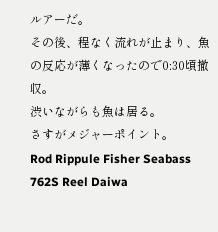ルアーだ。
その後、程なく流れが止まり、魚の反応が薄くなったので0:30頃撤収。
渋いながらも魚は居る。
さすがメジャーポイント。
Rod Rippule Fisher Seabass 762S Reel Daiwa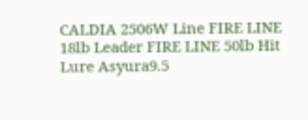CALDIA 2506W Line FIRE LINE 18lb Leader FIRE LINE 50lb Hit Lure Asyura9.5